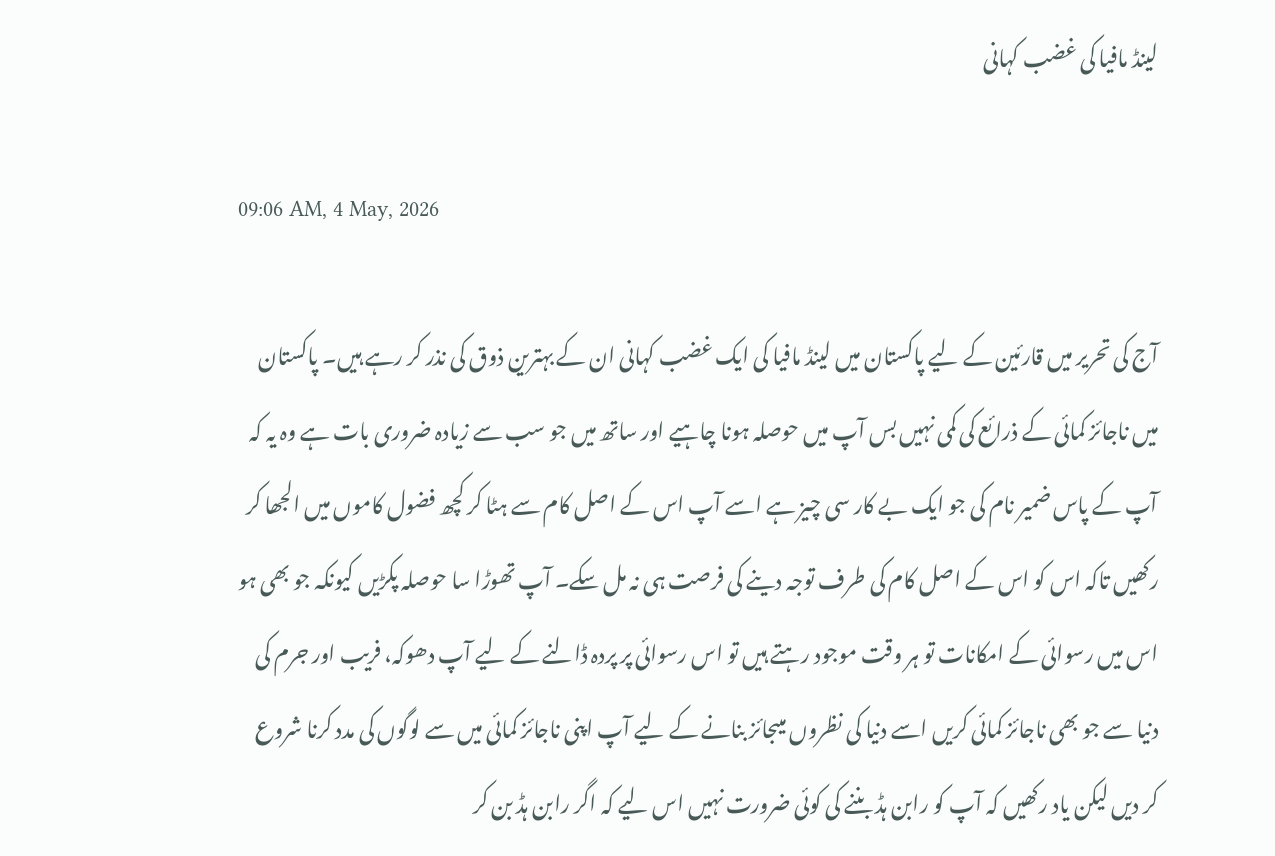لینڈ مافیا کی غضب کہانی

09:06 AM, 4 May, 2026

آج کی تحریر میں قارئین کے لیے پاکستان میں لینڈ مافیا کی ایک غضب کہانی ان کے بہترین ذوق کی نذر کر رہے ہیں۔ پاکستان میں ناجائز کمائی کے ذرائع کی کمی نہیں بس آپ میں حوصلہ ہونا چاہیے اور ساتھ میں جو سب سے زیادہ ضروری بات ہے وہ یہ کہ آپ کے پاس ضمیر نام کی جو ایک بے کار سی چیز ہے اسے آپ اس کے اصل کام سے ہٹا کر کچھ فضول کاموں میں الجھا کر رکھیں تاکہ اس کو اس کے اصل کام کی طرف توجہ دینے کی فرصت ہی نہ مل سکے۔ آپ تھوڑا سا حوصلہ پکڑیں کیونکہ جو بھی ہو اس میں رسوائی کے امکانات تو ہر وقت موجود رہتے ہیں تو اس رسوائی پر پردہ ڈالنے کے لیے آپ دھوکہ، فریب اور جرم کی دنیا سے جو بھی ناجائز کمائی کریں اسے دنیا کی نظروں میںجائز بنانے کے لیے آپ اپنی ناجائز کمائی میں سے لوگوں کی مدد کرنا شروع کر دیں لیکن یاد رکھیں کہ آپ کو رابن ہڈ بننے کی کوئی ضرورت نہیں اس لیے کہ اگر رابن ہڈ بن کر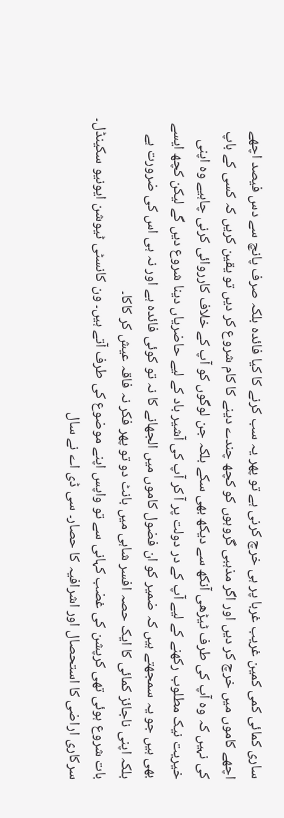ساری کمائی کمی کمین غریب غربا پر ہی خرچ کرنی ہے تو پھر یہ سب کرنے کا کیا فائدہ بلکہ صرف پانچ سے دس فیصد اچھے اچھے کاموں میں خرچ کر دیں اور اگر مذہبی گروہوں کو کچھ چندے دینے کا کام شروع کر دیں تو یقین کریں کہ کسی کے باپ کی نہیں کہ وہ آپ کی طرف ٹیڑھی آنکھ سے دیکھ بھی سکے بلکہ جن لوگوں کو آپ کے خلاف کارروائی کرنی چاہیے وہ اپنی خیریت نیک مطلوب رکھنے کے لیے آپ کے در دولت پر آ کر آپ کی آشیر باد کے لیے حاضریاں دینا شروع دیں گے لیکن کچھ ایسے بھی ہیں جو یہ سمجھتے ہیں کہ ضمیر کو ان فضول کاموں میں الجھانے کا نہ تو کوئی فائدہ ہے اور نہ ہی اس کی ضرورت ہے بلکہ اپنی ناجائز کمائی کا ایک حصہ افسر شاہی میں بانٹ دو تو پھر فکر نہ فاقہ عیش کر کاکا۔
بات شروع ہوئی تھی کرپشن کی غضب کہانی سے تو واپس اپنے موضوع کی طرف آتے ہیں۔ ون کانسٹی ٹیوشن ایونیو سکینڈل۔ سرکاری اراضی کا استحصال اور اشرافیہ کا حصار۔ سی ڈی اے نے سال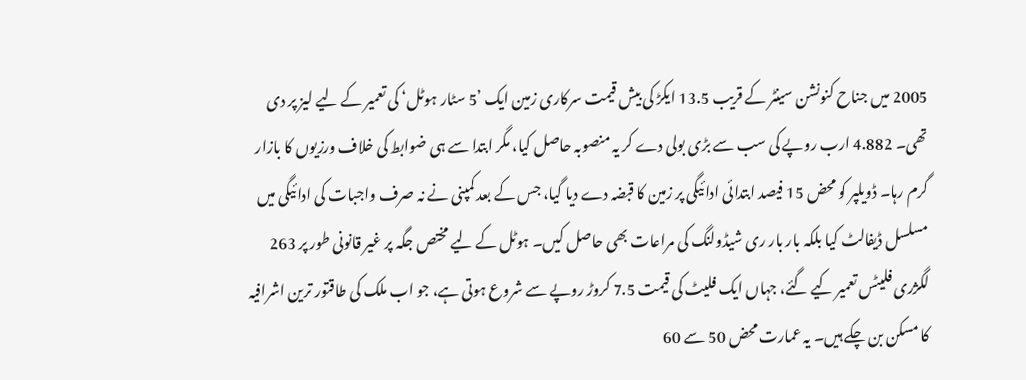2005 میں جناح کنونشن سینٹر کے قریب 13.5 ایکڑ کی بیش قیمت سرکاری زمین ایک ’5 سٹار ہوٹل‘ کی تعمیر کے لیے لیز پر دی تھی۔ 4.882 ارب روپے کی سب سے بڑی بولی دے کر یہ منصوبہ حاصل کیا، مگر ابتدا سے ہی ضوابط کی خلاف ورزیوں کا بازار گرم رہا۔ ڈویلپر کو محض 15 فیصد ابتدائی ادائیگی پر زمین کا قبضہ دے دیا گیا، جس کے بعد کمپنی نے نہ صرف واجبات کی ادائیگی میں مسلسل ڈیفالٹ کیا بلکہ بار بار ری شیڈولنگ کی مراعات بھی حاصل کیں۔ ہوٹل کے لیے مختص جگہ پر غیر قانونی طور پر 263 لگژری فلیٹس تعمیر کیے گئے، جہاں ایک فلیٹ کی قیمت 7.5 کروڑ روپے سے شروع ہوتی ہے، جو اب ملک کی طاقتور ترین اشرافیہ کا مسکن بن چکے ہیں۔ یہ عمارت محض 50 سے 60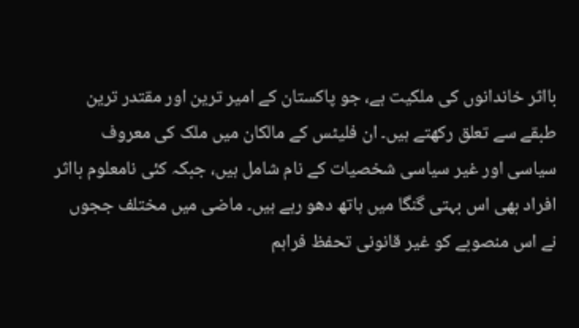بااثر خاندانوں کی ملکیت ہے، جو پاکستان کے امیر ترین اور مقتدر ترین طبقے سے تعلق رکھتے ہیں۔ ان فلیٹس کے مالکان میں ملک کی معروف سیاسی اور غیر سیاسی شخصیات کے نام شامل ہیں، جبکہ کئی نامعلوم بااثر افراد بھی اس بہتی گنگا میں ہاتھ دھو رہے ہیں۔ ماضی میں مختلف ججوں نے اس منصوبے کو غیر قانونی تحفظ فراہم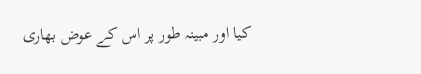کیا اور مبینہ طور پر اس کے عوض بھاری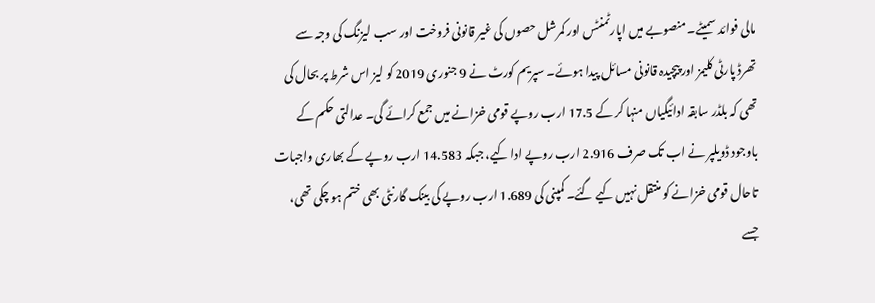مالی فوائد سمیٹے۔ منصوبے میں اپارٹمنٹس اور کمرشل حصوں کی غیر قانونی فروخت اور سب لیزنگ کی وجہ سے تھرڈ پارٹی کلیمز اور پیچیدہ قانونی مسائل پیدا ہوئے۔ سپریم کورٹ نے 9 جنوری 2019 کو لیز اس شرط پر بحال کی تھی کہ بلڈر سابقہ ادائیگیاں منہا کر کے 17.5 ارب روپے قومی خزانے میں جمع کرائے گی۔ عدالتی حکم کے باوجود ڈویلپر نے اب تک صرف 2.916 ارب روپے ادا کیے، جبکہ 14.583 ارب روپے کے بھاری واجبات تاحال قومی خزانے کو منتقل نہیں کیے گئے۔ کمپنی کی 1.689 ارب روپے کی بینک گارنٹی بھی ختم ہو چکی تھی، جسے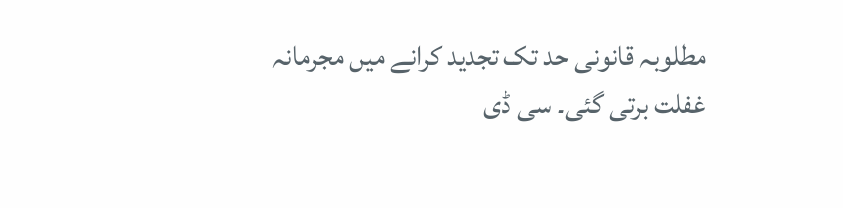مطلوبہ قانونی حد تک تجدید کرانے میں مجرمانہ غفلت برتی گئی۔ سی ڈی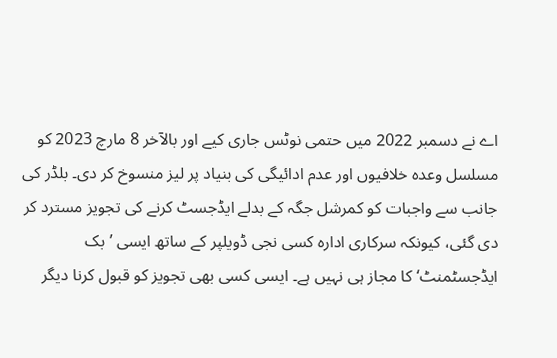اے نے دسمبر 2022 میں حتمی نوٹس جاری کیے اور بالآخر 8 مارچ 2023 کو مسلسل وعدہ خلافیوں اور عدم ادائیگی کی بنیاد پر لیز منسوخ کر دی۔ بلڈر کی جانب سے واجبات کو کمرشل جگہ کے بدلے ایڈجسٹ کرنے کی تجویز مسترد کر دی گئی، کیونکہ سرکاری ادارہ کسی نجی ڈویلپر کے ساتھ ایسی ’بک ایڈجسٹمنٹ‘ کا مجاز ہی نہیں ہے۔ ایسی کسی بھی تجویز کو قبول کرنا دیگر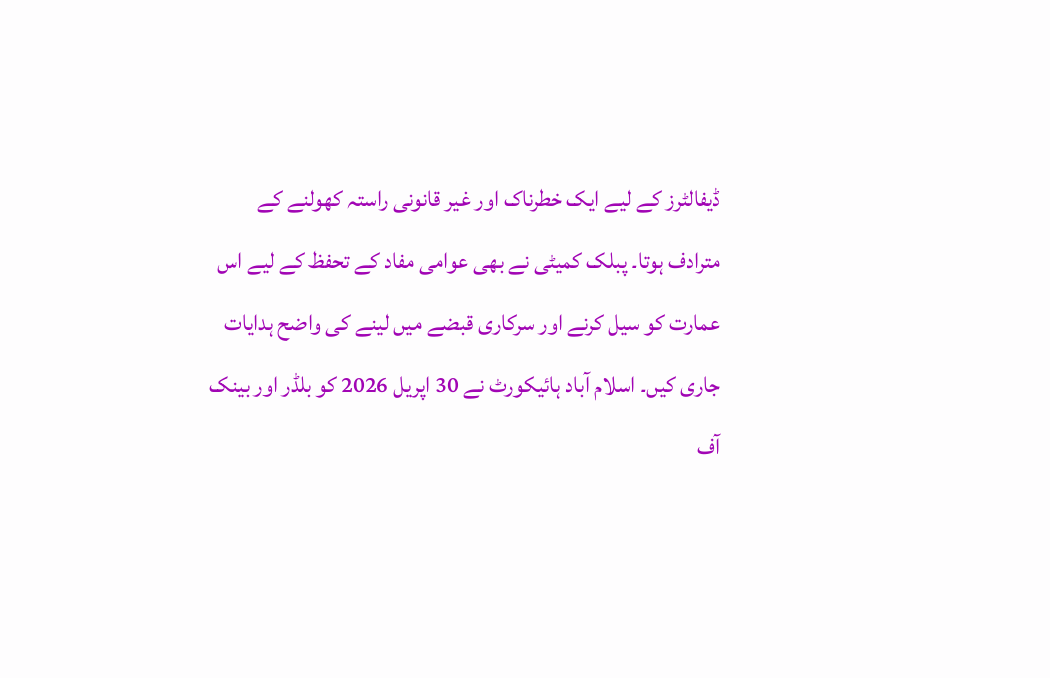ڈیفالٹرز کے لیے ایک خطرناک اور غیر قانونی راستہ کھولنے کے مترادف ہوتا۔ پبلک کمیٹی نے بھی عوامی مفاد کے تحفظ کے لیے اس عمارت کو سیل کرنے اور سرکاری قبضے میں لینے کی واضح ہدایات جاری کیں۔ اسلام آباد ہائیکورٹ نے 30 اپریل 2026 کو بلڈر اور بینک آف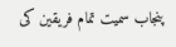پنجاب سمیت تمام فریقین کی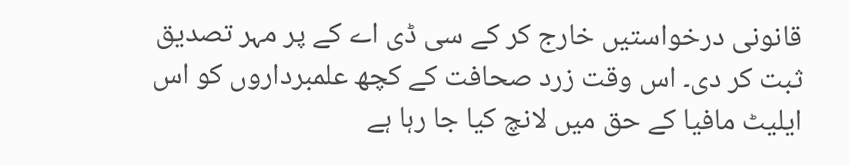قانونی درخواستیں خارج کر کے سی ڈی اے کے پر مہر تصدیق ثبت کر دی۔ اس وقت زرد صحافت کے کچھ علمبرداروں کو اس ایلیٹ مافیا کے حق میں لانچ کیا جا رہا ہے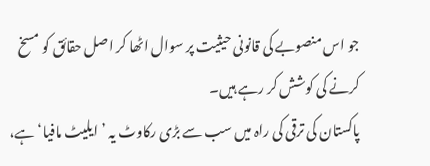جو اس منصوبے کی قانونی حیثیت پر سوال اٹھا کر اصل حقائق کو مسخ کرنے کی کوشش کر رہے ہیں۔
پاکستان کی ترقی کی راہ میں سب سے بڑی رکاوٹ یہ ’ایلیٹ مافیا‘ ہے،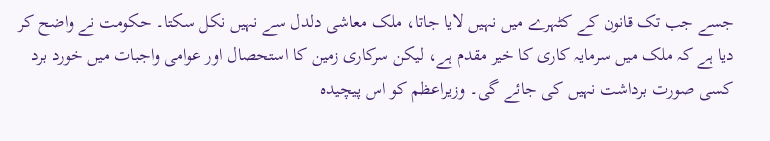جسے جب تک قانون کے کٹہرے میں نہیں لایا جاتا، ملک معاشی دلدل سے نہیں نکل سکتا۔ حکومت نے واضح کر دیا ہے کہ ملک میں سرمایہ کاری کا خیر مقدم ہے، لیکن سرکاری زمین کا استحصال اور عوامی واجبات میں خورد برد کسی صورت برداشت نہیں کی جائے گی۔ وزیراعظم کو اس پیچیدہ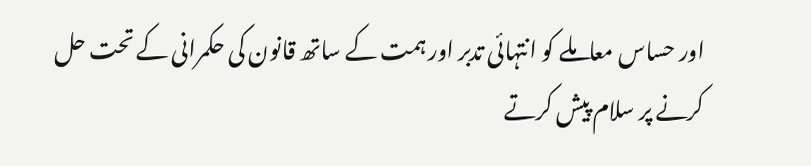اور حساس معاملے کو انتہائی تدبر اور ہمت کے ساتھ قانون کی حکمرانی کے تحت حل کرنے پر سلام پیش کرتے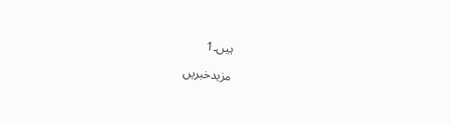ہیں۔1

مزیدخبریں